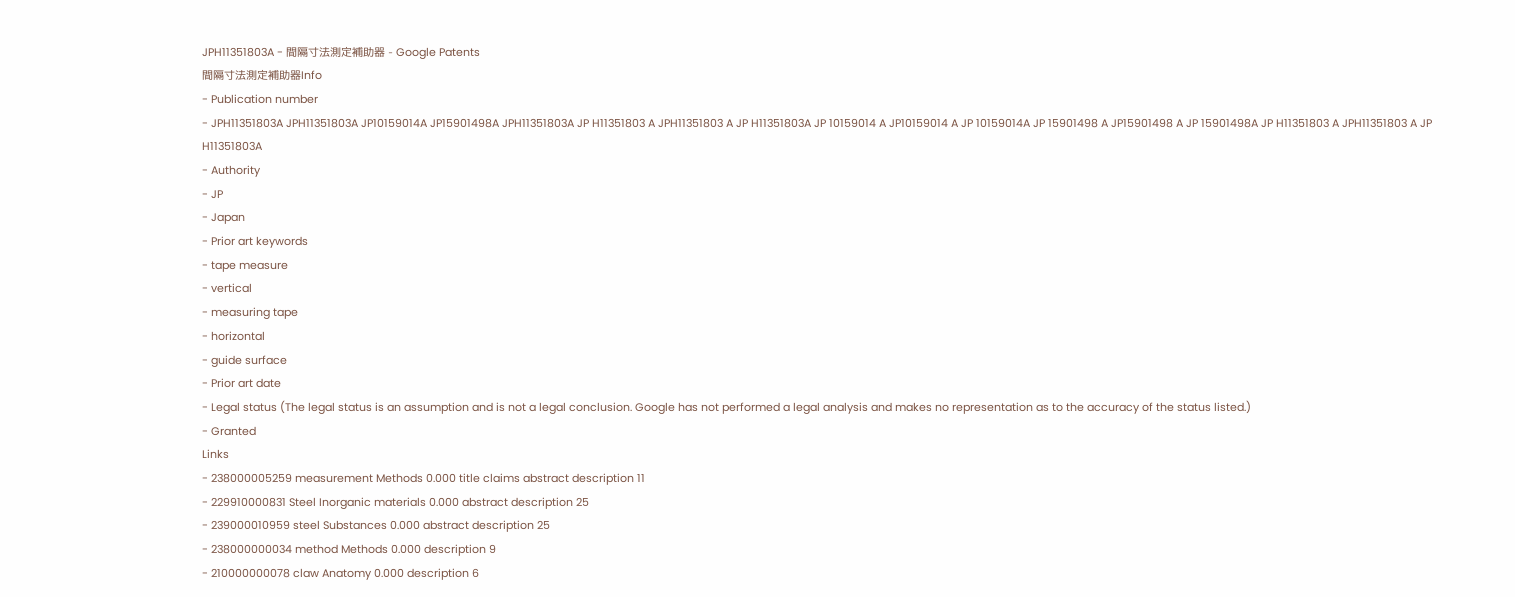JPH11351803A - 間隔寸法測定補助器 - Google Patents
間隔寸法測定補助器Info
- Publication number
- JPH11351803A JPH11351803A JP10159014A JP15901498A JPH11351803A JP H11351803 A JPH11351803 A JP H11351803A JP 10159014 A JP10159014 A JP 10159014A JP 15901498 A JP15901498 A JP 15901498A JP H11351803 A JPH11351803 A JP H11351803A
- Authority
- JP
- Japan
- Prior art keywords
- tape measure
- vertical
- measuring tape
- horizontal
- guide surface
- Prior art date
- Legal status (The legal status is an assumption and is not a legal conclusion. Google has not performed a legal analysis and makes no representation as to the accuracy of the status listed.)
- Granted
Links
- 238000005259 measurement Methods 0.000 title claims abstract description 11
- 229910000831 Steel Inorganic materials 0.000 abstract description 25
- 239000010959 steel Substances 0.000 abstract description 25
- 238000000034 method Methods 0.000 description 9
- 210000000078 claw Anatomy 0.000 description 6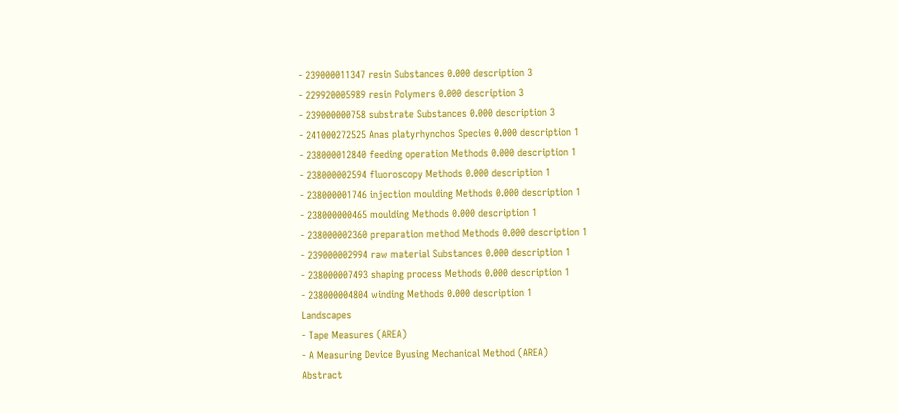- 239000011347 resin Substances 0.000 description 3
- 229920005989 resin Polymers 0.000 description 3
- 239000000758 substrate Substances 0.000 description 3
- 241000272525 Anas platyrhynchos Species 0.000 description 1
- 238000012840 feeding operation Methods 0.000 description 1
- 238000002594 fluoroscopy Methods 0.000 description 1
- 238000001746 injection moulding Methods 0.000 description 1
- 238000000465 moulding Methods 0.000 description 1
- 238000002360 preparation method Methods 0.000 description 1
- 239000002994 raw material Substances 0.000 description 1
- 238000007493 shaping process Methods 0.000 description 1
- 238000004804 winding Methods 0.000 description 1
Landscapes
- Tape Measures (AREA)
- A Measuring Device Byusing Mechanical Method (AREA)
Abstract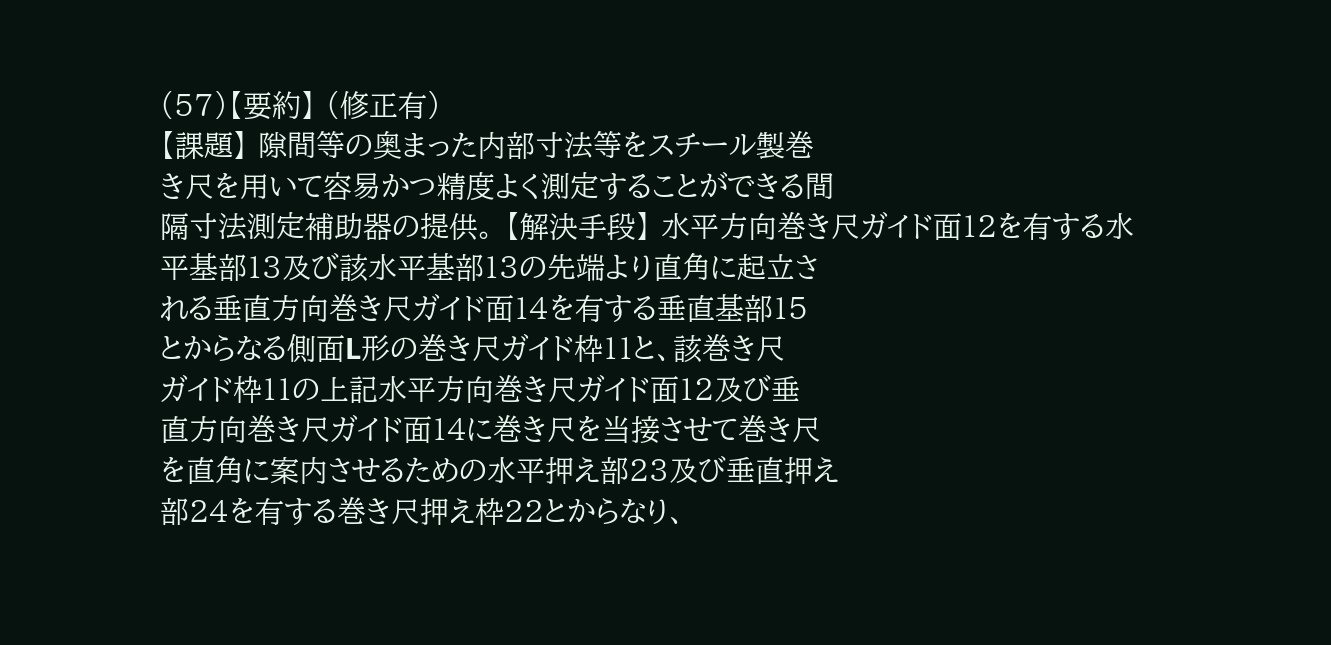(57)【要約】 (修正有)
【課題】 隙間等の奥まった内部寸法等をスチール製巻
き尺を用いて容易かつ精度よく測定することができる間
隔寸法測定補助器の提供。 【解決手段】 水平方向巻き尺ガイド面12を有する水
平基部13及び該水平基部13の先端より直角に起立さ
れる垂直方向巻き尺ガイド面14を有する垂直基部15
とからなる側面L形の巻き尺ガイド枠11と、該巻き尺
ガイド枠11の上記水平方向巻き尺ガイド面12及び垂
直方向巻き尺ガイド面14に巻き尺を当接させて巻き尺
を直角に案内させるための水平押え部23及び垂直押え
部24を有する巻き尺押え枠22とからなり、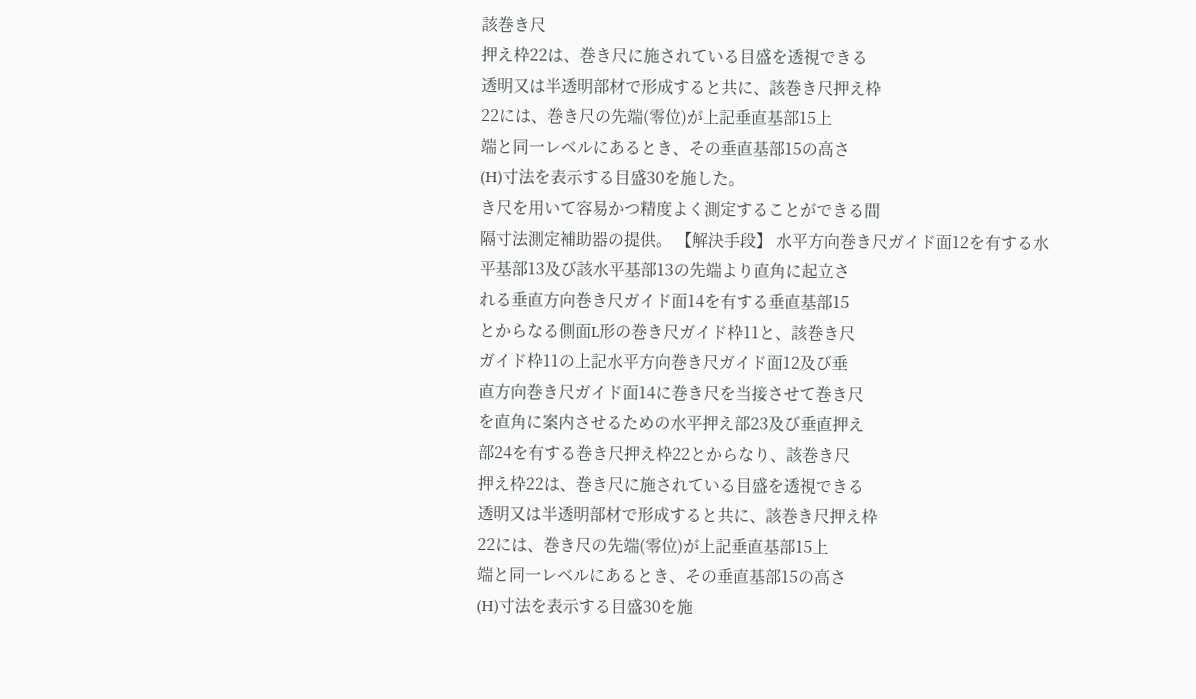該巻き尺
押え枠22は、巻き尺に施されている目盛を透視できる
透明又は半透明部材で形成すると共に、該巻き尺押え枠
22には、巻き尺の先端(零位)が上記垂直基部15上
端と同一レベルにあるとき、その垂直基部15の高さ
(H)寸法を表示する目盛30を施した。
き尺を用いて容易かつ精度よく測定することができる間
隔寸法測定補助器の提供。 【解決手段】 水平方向巻き尺ガイド面12を有する水
平基部13及び該水平基部13の先端より直角に起立さ
れる垂直方向巻き尺ガイド面14を有する垂直基部15
とからなる側面L形の巻き尺ガイド枠11と、該巻き尺
ガイド枠11の上記水平方向巻き尺ガイド面12及び垂
直方向巻き尺ガイド面14に巻き尺を当接させて巻き尺
を直角に案内させるための水平押え部23及び垂直押え
部24を有する巻き尺押え枠22とからなり、該巻き尺
押え枠22は、巻き尺に施されている目盛を透視できる
透明又は半透明部材で形成すると共に、該巻き尺押え枠
22には、巻き尺の先端(零位)が上記垂直基部15上
端と同一レベルにあるとき、その垂直基部15の高さ
(H)寸法を表示する目盛30を施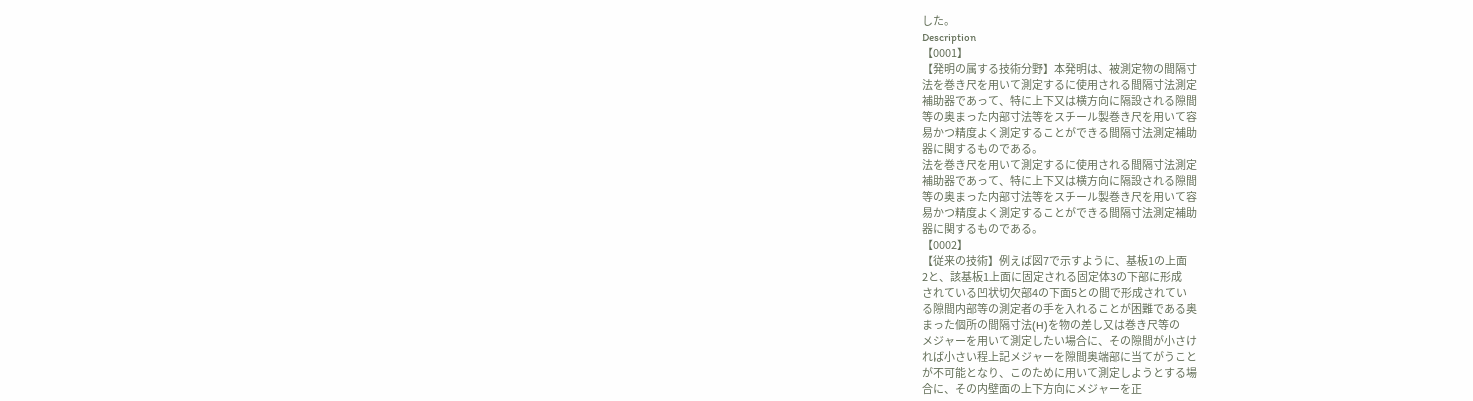した。
Description
【0001】
【発明の属する技術分野】本発明は、被測定物の間隔寸
法を巻き尺を用いて測定するに使用される間隔寸法測定
補助器であって、特に上下又は横方向に隔設される隙間
等の奥まった内部寸法等をスチール製巻き尺を用いて容
易かつ精度よく測定することができる間隔寸法測定補助
器に関するものである。
法を巻き尺を用いて測定するに使用される間隔寸法測定
補助器であって、特に上下又は横方向に隔設される隙間
等の奥まった内部寸法等をスチール製巻き尺を用いて容
易かつ精度よく測定することができる間隔寸法測定補助
器に関するものである。
【0002】
【従来の技術】例えば図7で示すように、基板1の上面
2と、該基板1上面に固定される固定体3の下部に形成
されている凹状切欠部4の下面5との間で形成されてい
る隙間内部等の測定者の手を入れることが困難である奥
まった個所の間隔寸法(H)を物の差し又は巻き尺等の
メジャーを用いて測定したい場合に、その隙間が小さけ
れば小さい程上記メジャーを隙間奥端部に当てがうこと
が不可能となり、このために用いて測定しようとする場
合に、その内壁面の上下方向にメジャーを正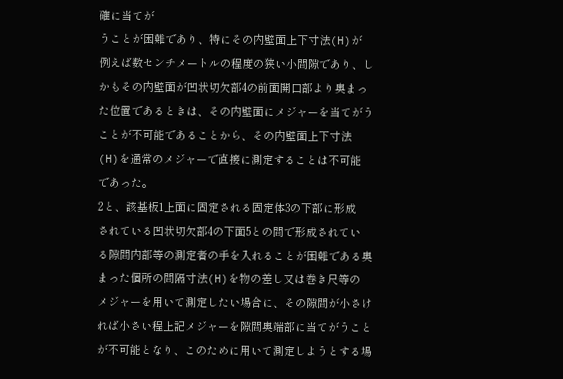確に当てが
うことが困難であり、特にその内壁面上下寸法(H)が
例えば数センチメートルの程度の狭い小間隙であり、し
かもその内壁面が凹状切欠部4の前面開口部より奥まっ
た位置であるときは、その内壁面にメジャーを当てがう
ことが不可能であることから、その内壁面上下寸法
(H)を通常のメジャーで直接に測定することは不可能
であった。
2と、該基板1上面に固定される固定体3の下部に形成
されている凹状切欠部4の下面5との間で形成されてい
る隙間内部等の測定者の手を入れることが困難である奥
まった個所の間隔寸法(H)を物の差し又は巻き尺等の
メジャーを用いて測定したい場合に、その隙間が小さけ
れば小さい程上記メジャーを隙間奥端部に当てがうこと
が不可能となり、このために用いて測定しようとする場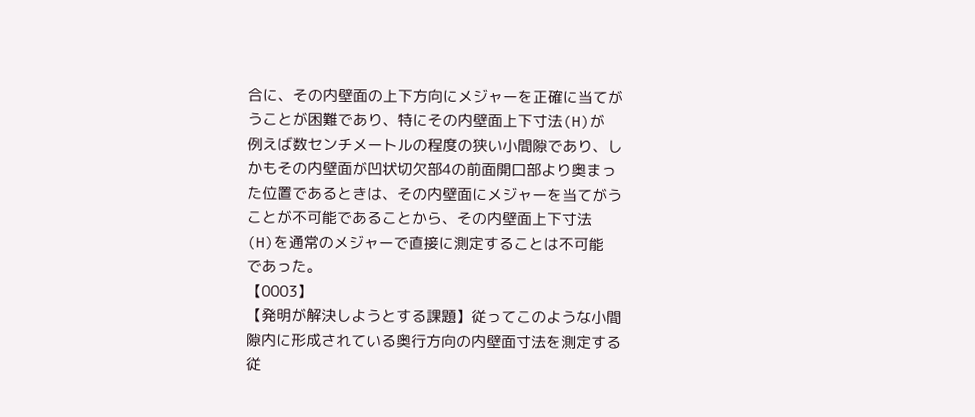合に、その内壁面の上下方向にメジャーを正確に当てが
うことが困難であり、特にその内壁面上下寸法(H)が
例えば数センチメートルの程度の狭い小間隙であり、し
かもその内壁面が凹状切欠部4の前面開口部より奥まっ
た位置であるときは、その内壁面にメジャーを当てがう
ことが不可能であることから、その内壁面上下寸法
(H)を通常のメジャーで直接に測定することは不可能
であった。
【0003】
【発明が解決しようとする課題】従ってこのような小間
隙内に形成されている奥行方向の内壁面寸法を測定する
従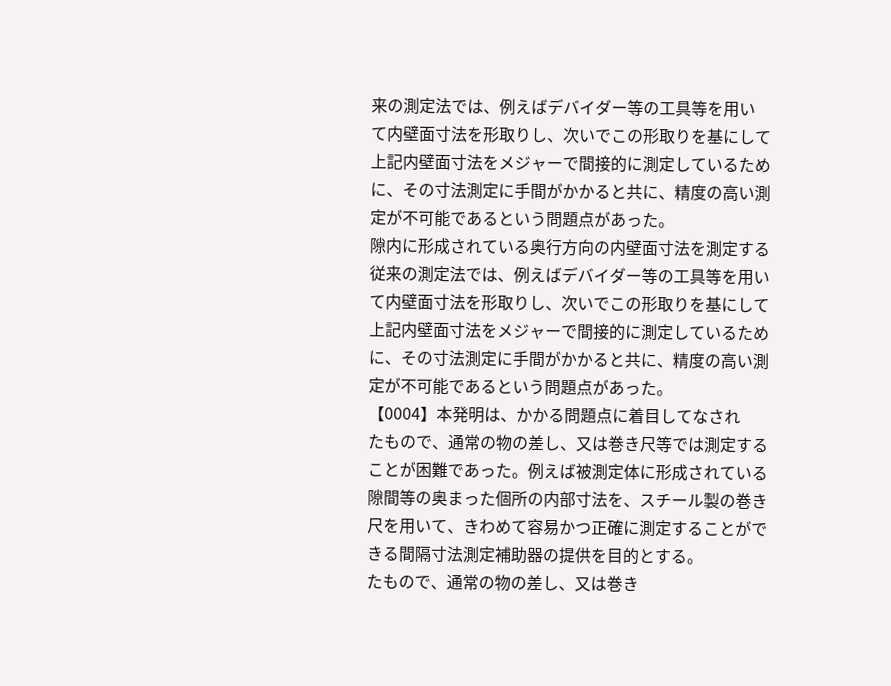来の測定法では、例えばデバイダー等の工具等を用い
て内壁面寸法を形取りし、次いでこの形取りを基にして
上記内壁面寸法をメジャーで間接的に測定しているため
に、その寸法測定に手間がかかると共に、精度の高い測
定が不可能であるという問題点があった。
隙内に形成されている奥行方向の内壁面寸法を測定する
従来の測定法では、例えばデバイダー等の工具等を用い
て内壁面寸法を形取りし、次いでこの形取りを基にして
上記内壁面寸法をメジャーで間接的に測定しているため
に、その寸法測定に手間がかかると共に、精度の高い測
定が不可能であるという問題点があった。
【0004】本発明は、かかる問題点に着目してなされ
たもので、通常の物の差し、又は巻き尺等では測定する
ことが困難であった。例えば被測定体に形成されている
隙間等の奥まった個所の内部寸法を、スチール製の巻き
尺を用いて、きわめて容易かつ正確に測定することがで
きる間隔寸法測定補助器の提供を目的とする。
たもので、通常の物の差し、又は巻き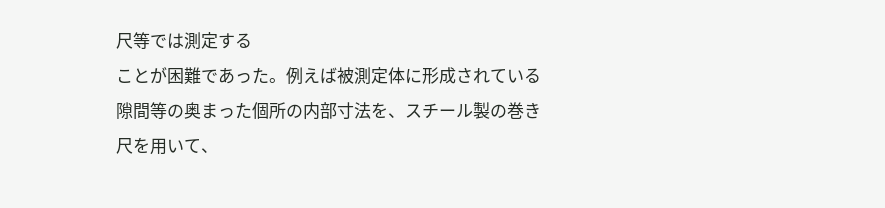尺等では測定する
ことが困難であった。例えば被測定体に形成されている
隙間等の奥まった個所の内部寸法を、スチール製の巻き
尺を用いて、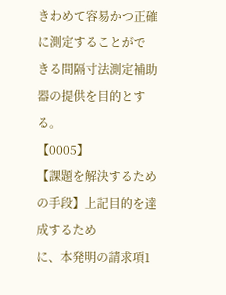きわめて容易かつ正確に測定することがで
きる間隔寸法測定補助器の提供を目的とする。
【0005】
【課題を解決するための手段】上記目的を達成するため
に、本発明の請求項1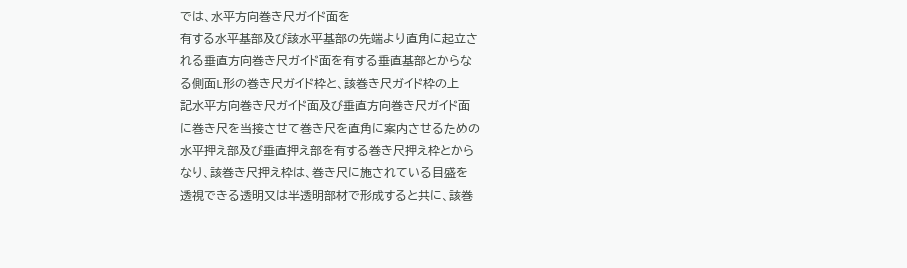では、水平方向巻き尺ガイド面を
有する水平基部及び該水平基部の先端より直角に起立さ
れる垂直方向巻き尺ガイド面を有する垂直基部とからな
る側面L形の巻き尺ガイド枠と、該巻き尺ガイド枠の上
記水平方向巻き尺ガイド面及び垂直方向巻き尺ガイド面
に巻き尺を当接させて巻き尺を直角に案内させるための
水平押え部及び垂直押え部を有する巻き尺押え枠とから
なり、該巻き尺押え枠は、巻き尺に施されている目盛を
透視できる透明又は半透明部材で形成すると共に、該巻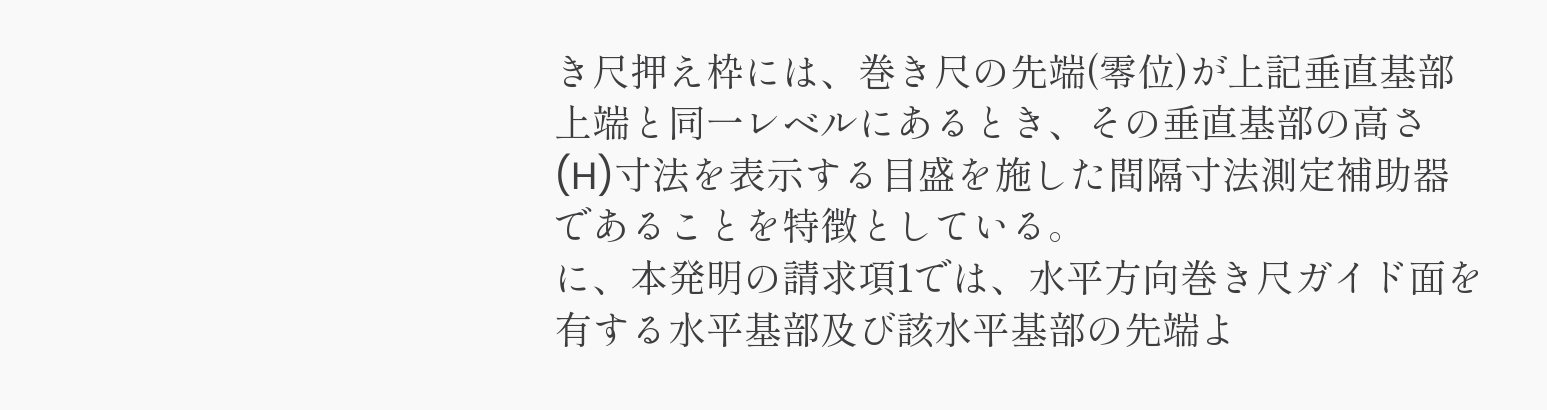き尺押え枠には、巻き尺の先端(零位)が上記垂直基部
上端と同一レベルにあるとき、その垂直基部の高さ
(H)寸法を表示する目盛を施した間隔寸法測定補助器
であることを特徴としている。
に、本発明の請求項1では、水平方向巻き尺ガイド面を
有する水平基部及び該水平基部の先端よ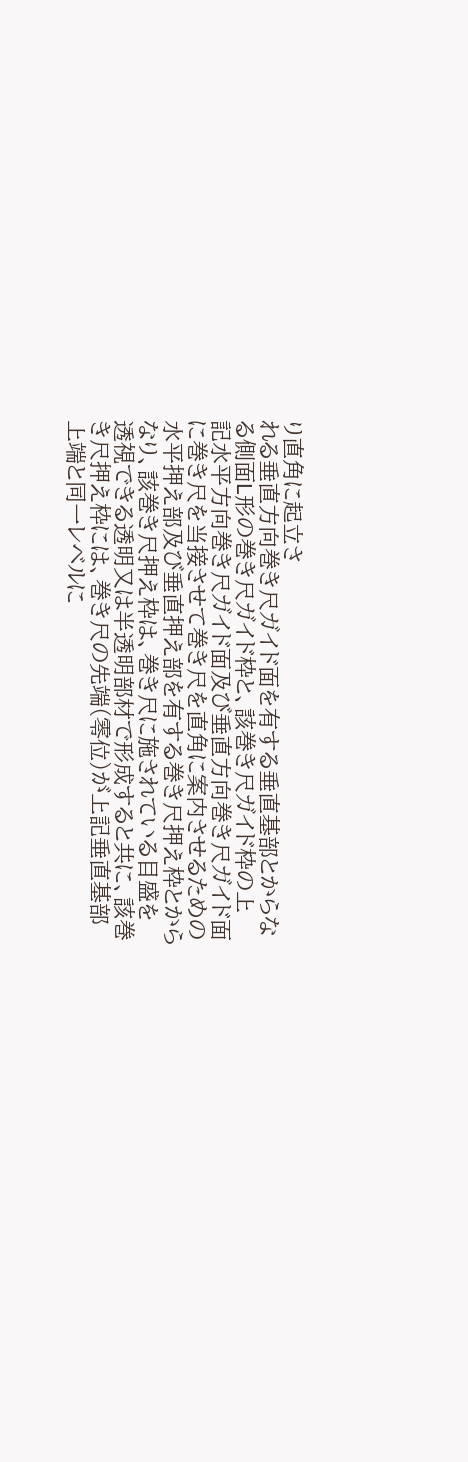り直角に起立さ
れる垂直方向巻き尺ガイド面を有する垂直基部とからな
る側面L形の巻き尺ガイド枠と、該巻き尺ガイド枠の上
記水平方向巻き尺ガイド面及び垂直方向巻き尺ガイド面
に巻き尺を当接させて巻き尺を直角に案内させるための
水平押え部及び垂直押え部を有する巻き尺押え枠とから
なり、該巻き尺押え枠は、巻き尺に施されている目盛を
透視できる透明又は半透明部材で形成すると共に、該巻
き尺押え枠には、巻き尺の先端(零位)が上記垂直基部
上端と同一レベルに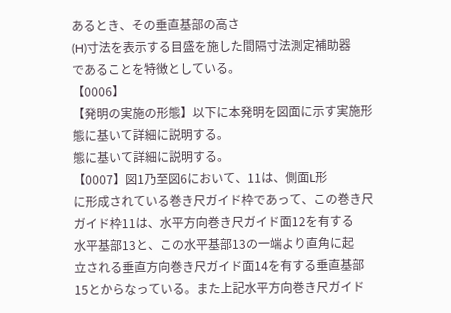あるとき、その垂直基部の高さ
(H)寸法を表示する目盛を施した間隔寸法測定補助器
であることを特徴としている。
【0006】
【発明の実施の形態】以下に本発明を図面に示す実施形
態に基いて詳細に説明する。
態に基いて詳細に説明する。
【0007】図1乃至図6において、11は、側面L形
に形成されている巻き尺ガイド枠であって、この巻き尺
ガイド枠11は、水平方向巻き尺ガイド面12を有する
水平基部13と、この水平基部13の一端より直角に起
立される垂直方向巻き尺ガイド面14を有する垂直基部
15とからなっている。また上記水平方向巻き尺ガイド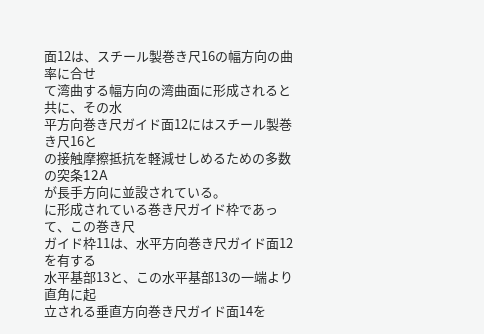面12は、スチール製巻き尺16の幅方向の曲率に合せ
て湾曲する幅方向の湾曲面に形成されると共に、その水
平方向巻き尺ガイド面12にはスチール製巻き尺16と
の接触摩擦抵抗を軽減せしめるための多数の突条12A
が長手方向に並設されている。
に形成されている巻き尺ガイド枠であって、この巻き尺
ガイド枠11は、水平方向巻き尺ガイド面12を有する
水平基部13と、この水平基部13の一端より直角に起
立される垂直方向巻き尺ガイド面14を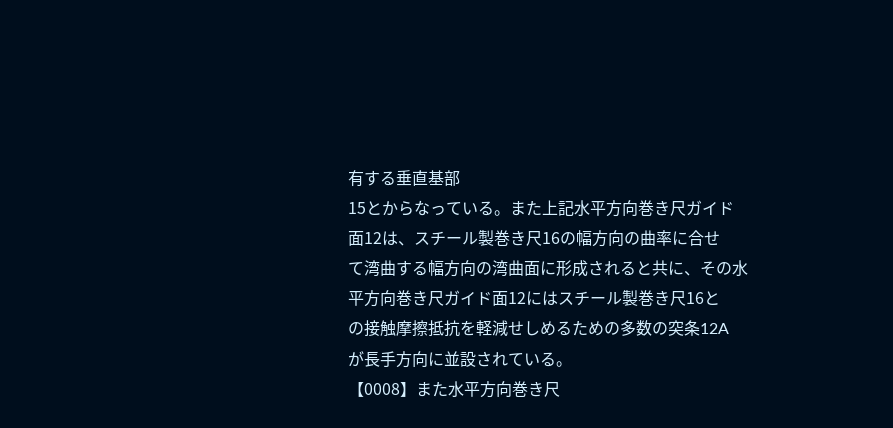有する垂直基部
15とからなっている。また上記水平方向巻き尺ガイド
面12は、スチール製巻き尺16の幅方向の曲率に合せ
て湾曲する幅方向の湾曲面に形成されると共に、その水
平方向巻き尺ガイド面12にはスチール製巻き尺16と
の接触摩擦抵抗を軽減せしめるための多数の突条12A
が長手方向に並設されている。
【0008】また水平方向巻き尺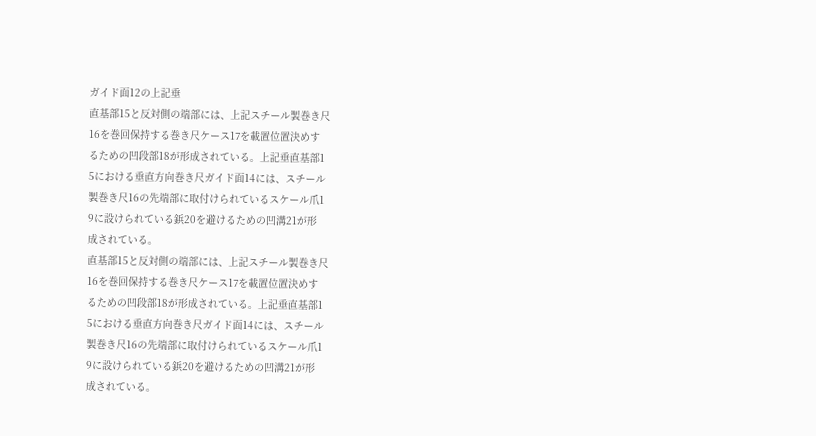ガイド面12の上記垂
直基部15と反対側の端部には、上記スチール製巻き尺
16を巻回保持する巻き尺ケース17を載置位置決めす
るための凹段部18が形成されている。上記垂直基部1
5における垂直方向巻き尺ガイド面14には、スチール
製巻き尺16の先端部に取付けられているスケール爪1
9に設けられている鋲20を避けるための凹溝21が形
成されている。
直基部15と反対側の端部には、上記スチール製巻き尺
16を巻回保持する巻き尺ケース17を載置位置決めす
るための凹段部18が形成されている。上記垂直基部1
5における垂直方向巻き尺ガイド面14には、スチール
製巻き尺16の先端部に取付けられているスケール爪1
9に設けられている鋲20を避けるための凹溝21が形
成されている。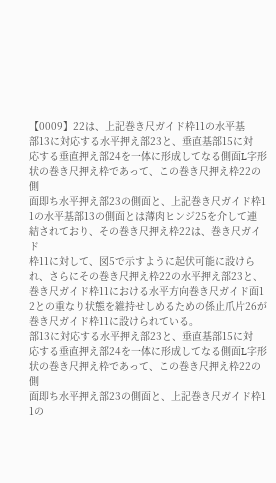【0009】22は、上記巻き尺ガイド枠11の水平基
部13に対応する水平押え部23と、垂直基部15に対
応する垂直押え部24を一体に形成してなる側面L字形
状の巻き尺押え枠であって、この巻き尺押え枠22の側
面即ち水平押え部23の側面と、上記巻き尺ガイド枠1
1の水平基部13の側面とは薄肉ヒンジ25を介して連
結されており、その巻き尺押え枠22は、巻き尺ガイド
枠11に対して、図5で示すように起伏可能に設けら
れ、さらにその巻き尺押え枠22の水平押え部23と、
巻き尺ガイド枠11における水平方向巻き尺ガイド面1
2との重なり状態を維持せしめるための係止爪片26が
巻き尺ガイド枠11に設けられている。
部13に対応する水平押え部23と、垂直基部15に対
応する垂直押え部24を一体に形成してなる側面L字形
状の巻き尺押え枠であって、この巻き尺押え枠22の側
面即ち水平押え部23の側面と、上記巻き尺ガイド枠1
1の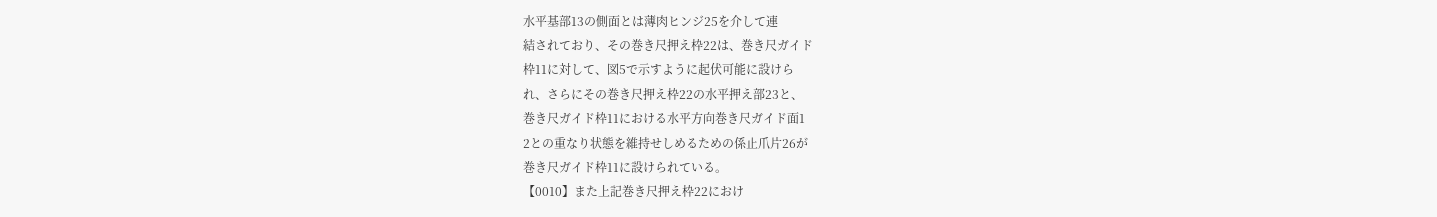水平基部13の側面とは薄肉ヒンジ25を介して連
結されており、その巻き尺押え枠22は、巻き尺ガイド
枠11に対して、図5で示すように起伏可能に設けら
れ、さらにその巻き尺押え枠22の水平押え部23と、
巻き尺ガイド枠11における水平方向巻き尺ガイド面1
2との重なり状態を維持せしめるための係止爪片26が
巻き尺ガイド枠11に設けられている。
【0010】また上記巻き尺押え枠22におけ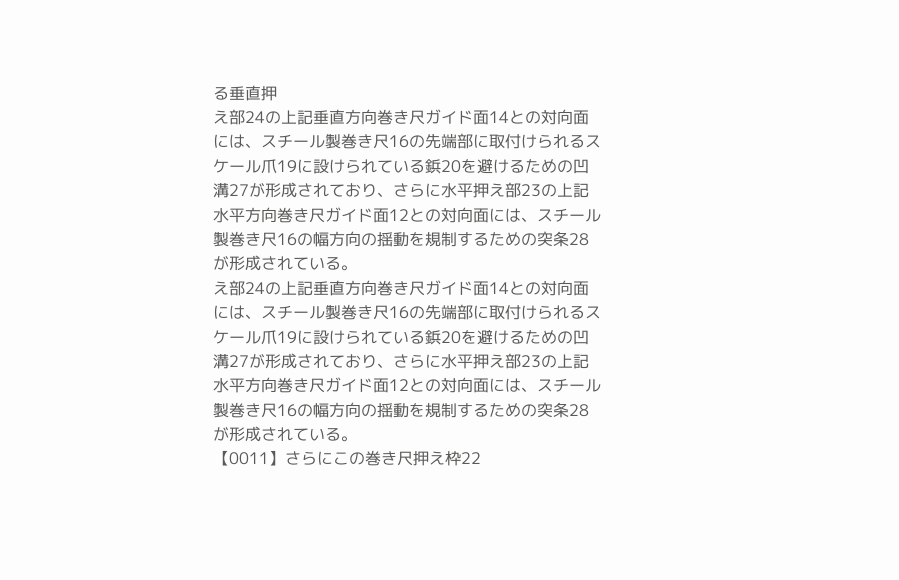る垂直押
え部24の上記垂直方向巻き尺ガイド面14との対向面
には、スチール製巻き尺16の先端部に取付けられるス
ケール爪19に設けられている鋲20を避けるための凹
溝27が形成されており、さらに水平押え部23の上記
水平方向巻き尺ガイド面12との対向面には、スチール
製巻き尺16の幅方向の揺動を規制するための突条28
が形成されている。
え部24の上記垂直方向巻き尺ガイド面14との対向面
には、スチール製巻き尺16の先端部に取付けられるス
ケール爪19に設けられている鋲20を避けるための凹
溝27が形成されており、さらに水平押え部23の上記
水平方向巻き尺ガイド面12との対向面には、スチール
製巻き尺16の幅方向の揺動を規制するための突条28
が形成されている。
【0011】さらにこの巻き尺押え枠22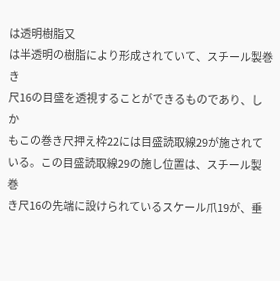は透明樹脂又
は半透明の樹脂により形成されていて、スチール製巻き
尺16の目盛を透視することができるものであり、しか
もこの巻き尺押え枠22には目盛読取線29が施されて
いる。この目盛読取線29の施し位置は、スチール製巻
き尺16の先端に設けられているスケール爪19が、垂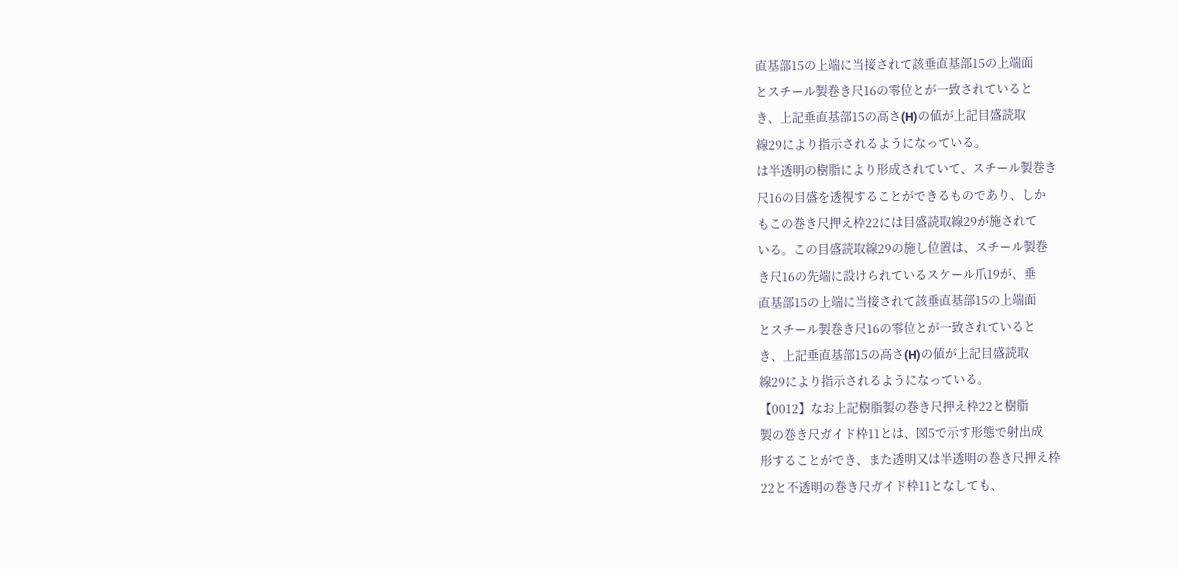直基部15の上端に当接されて該垂直基部15の上端面
とスチール製巻き尺16の零位とが一致されていると
き、上記垂直基部15の高さ(H)の値が上記目盛読取
線29により指示されるようになっている。
は半透明の樹脂により形成されていて、スチール製巻き
尺16の目盛を透視することができるものであり、しか
もこの巻き尺押え枠22には目盛読取線29が施されて
いる。この目盛読取線29の施し位置は、スチール製巻
き尺16の先端に設けられているスケール爪19が、垂
直基部15の上端に当接されて該垂直基部15の上端面
とスチール製巻き尺16の零位とが一致されていると
き、上記垂直基部15の高さ(H)の値が上記目盛読取
線29により指示されるようになっている。
【0012】なお上記樹脂製の巻き尺押え枠22と樹脂
製の巻き尺ガイド枠11とは、図5で示す形態で射出成
形することができ、また透明又は半透明の巻き尺押え枠
22と不透明の巻き尺ガイド枠11となしても、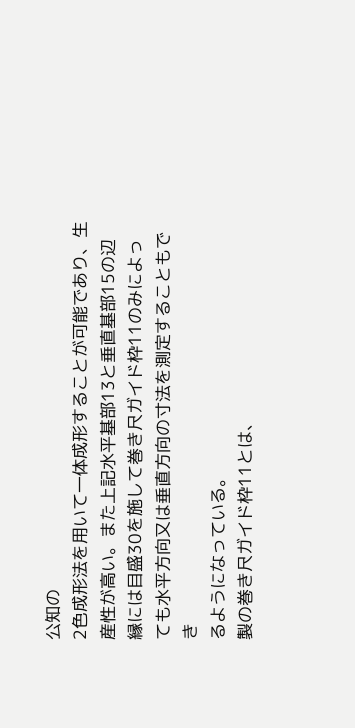公知の
2色成形法を用いて一体成形することが可能であり、生
産性が高い。また上記水平基部13と垂直基部15の辺
縁には目盛30を施して巻き尺ガイド枠11のみによっ
ても水平方向又は垂直方向の寸法を測定することもでき
るようになっている。
製の巻き尺ガイド枠11とは、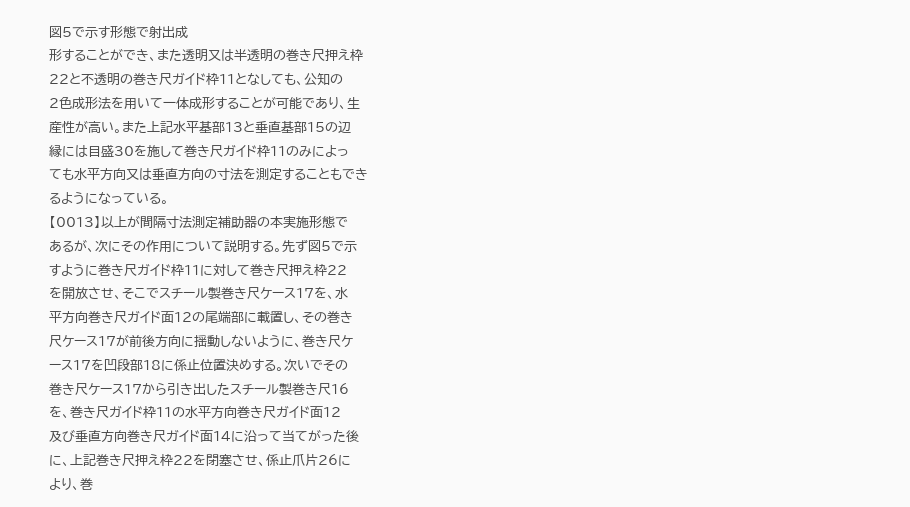図5で示す形態で射出成
形することができ、また透明又は半透明の巻き尺押え枠
22と不透明の巻き尺ガイド枠11となしても、公知の
2色成形法を用いて一体成形することが可能であり、生
産性が高い。また上記水平基部13と垂直基部15の辺
縁には目盛30を施して巻き尺ガイド枠11のみによっ
ても水平方向又は垂直方向の寸法を測定することもでき
るようになっている。
【0013】以上が間隔寸法測定補助器の本実施形態で
あるが、次にその作用について説明する。先ず図5で示
すように巻き尺ガイド枠11に対して巻き尺押え枠22
を開放させ、そこでスチール製巻き尺ケース17を、水
平方向巻き尺ガイド面12の尾端部に載置し、その巻き
尺ケース17が前後方向に揺動しないように、巻き尺ケ
ース17を凹段部18に係止位置決めする。次いでその
巻き尺ケース17から引き出したスチール製巻き尺16
を、巻き尺ガイド枠11の水平方向巻き尺ガイド面12
及び垂直方向巻き尺ガイド面14に沿って当てがった後
に、上記巻き尺押え枠22を閉塞させ、係止爪片26に
より、巻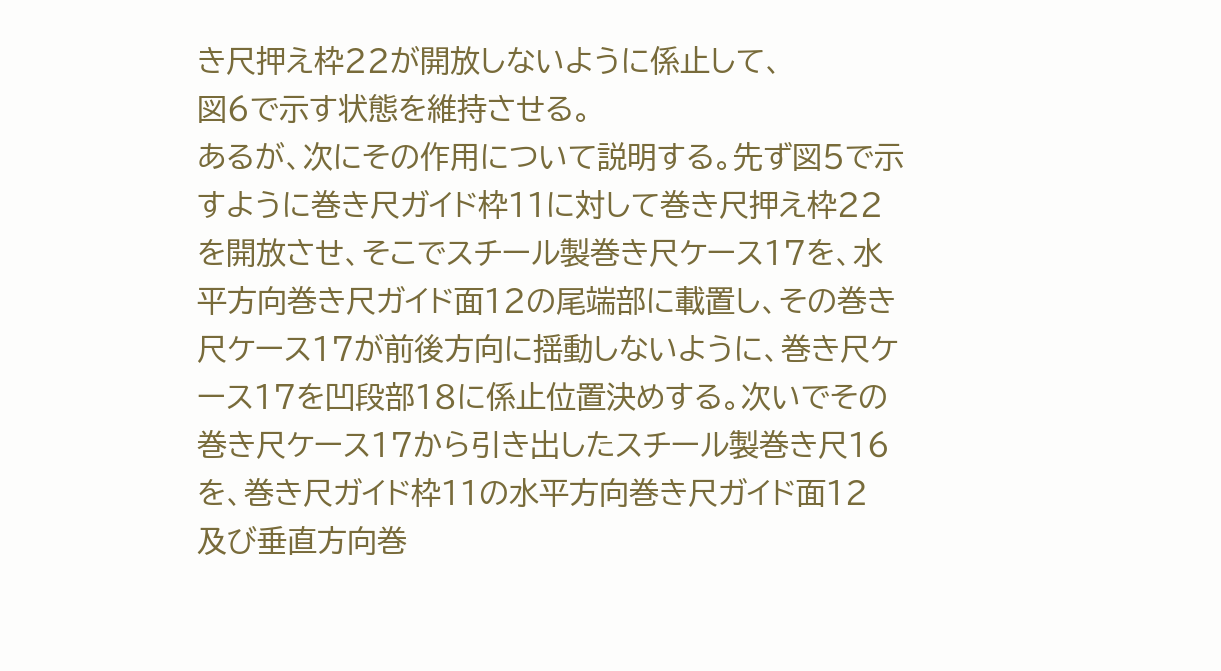き尺押え枠22が開放しないように係止して、
図6で示す状態を維持させる。
あるが、次にその作用について説明する。先ず図5で示
すように巻き尺ガイド枠11に対して巻き尺押え枠22
を開放させ、そこでスチール製巻き尺ケース17を、水
平方向巻き尺ガイド面12の尾端部に載置し、その巻き
尺ケース17が前後方向に揺動しないように、巻き尺ケ
ース17を凹段部18に係止位置決めする。次いでその
巻き尺ケース17から引き出したスチール製巻き尺16
を、巻き尺ガイド枠11の水平方向巻き尺ガイド面12
及び垂直方向巻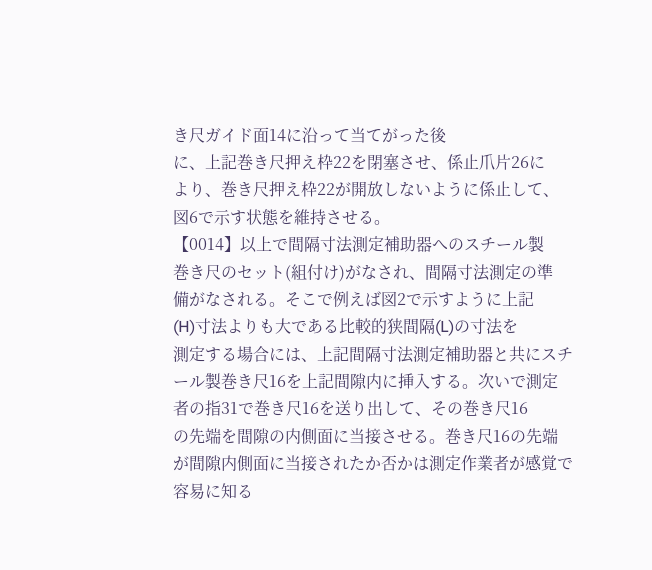き尺ガイド面14に沿って当てがった後
に、上記巻き尺押え枠22を閉塞させ、係止爪片26に
より、巻き尺押え枠22が開放しないように係止して、
図6で示す状態を維持させる。
【0014】以上で間隔寸法測定補助器へのスチール製
巻き尺のセット(組付け)がなされ、間隔寸法測定の準
備がなされる。そこで例えば図2で示すように上記
(H)寸法よりも大である比較的狭間隔(L)の寸法を
測定する場合には、上記間隔寸法測定補助器と共にスチ
ール製巻き尺16を上記間隙内に挿入する。次いで測定
者の指31で巻き尺16を送り出して、その巻き尺16
の先端を間隙の内側面に当接させる。巻き尺16の先端
が間隙内側面に当接されたか否かは測定作業者が感覚で
容易に知る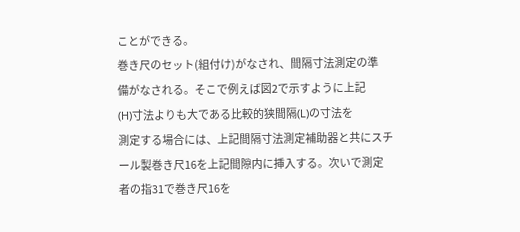ことができる。
巻き尺のセット(組付け)がなされ、間隔寸法測定の準
備がなされる。そこで例えば図2で示すように上記
(H)寸法よりも大である比較的狭間隔(L)の寸法を
測定する場合には、上記間隔寸法測定補助器と共にスチ
ール製巻き尺16を上記間隙内に挿入する。次いで測定
者の指31で巻き尺16を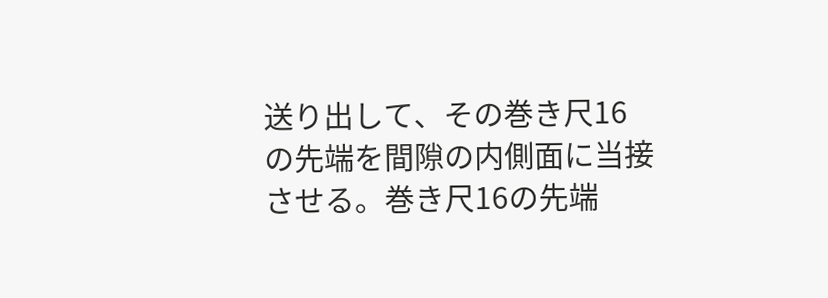送り出して、その巻き尺16
の先端を間隙の内側面に当接させる。巻き尺16の先端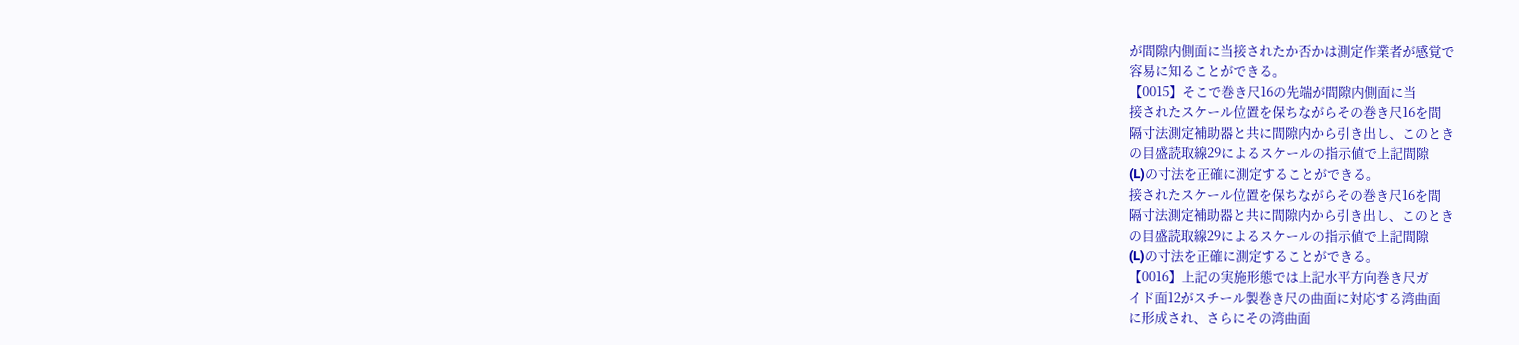が間隙内側面に当接されたか否かは測定作業者が感覚で
容易に知ることができる。
【0015】そこで巻き尺16の先端が間隙内側面に当
接されたスケール位置を保ちながらその巻き尺16を間
隔寸法測定補助器と共に間隙内から引き出し、このとき
の目盛読取線29によるスケールの指示値で上記間隙
(L)の寸法を正確に測定することができる。
接されたスケール位置を保ちながらその巻き尺16を間
隔寸法測定補助器と共に間隙内から引き出し、このとき
の目盛読取線29によるスケールの指示値で上記間隙
(L)の寸法を正確に測定することができる。
【0016】上記の実施形態では上記水平方向巻き尺ガ
イド面12がスチール製巻き尺の曲面に対応する湾曲面
に形成され、さらにその湾曲面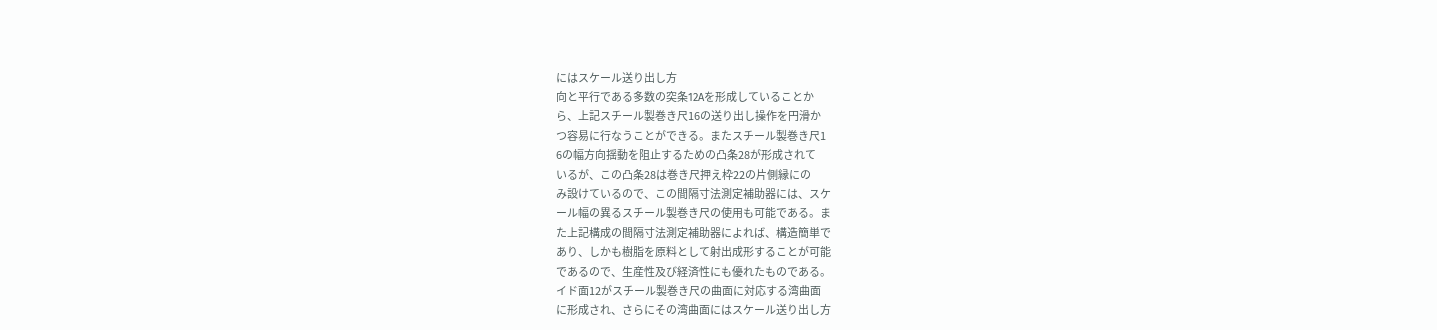にはスケール送り出し方
向と平行である多数の突条12Aを形成していることか
ら、上記スチール製巻き尺16の送り出し操作を円滑か
つ容易に行なうことができる。またスチール製巻き尺1
6の幅方向揺動を阻止するための凸条28が形成されて
いるが、この凸条28は巻き尺押え枠22の片側縁にの
み設けているので、この間隔寸法測定補助器には、スケ
ール幅の異るスチール製巻き尺の使用も可能である。ま
た上記構成の間隔寸法測定補助器によれば、構造簡単で
あり、しかも樹脂を原料として射出成形することが可能
であるので、生産性及び経済性にも優れたものである。
イド面12がスチール製巻き尺の曲面に対応する湾曲面
に形成され、さらにその湾曲面にはスケール送り出し方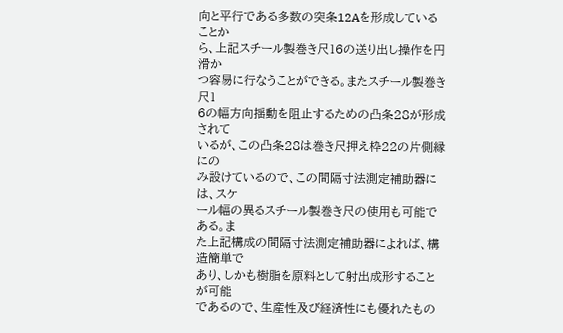向と平行である多数の突条12Aを形成していることか
ら、上記スチール製巻き尺16の送り出し操作を円滑か
つ容易に行なうことができる。またスチール製巻き尺1
6の幅方向揺動を阻止するための凸条28が形成されて
いるが、この凸条28は巻き尺押え枠22の片側縁にの
み設けているので、この間隔寸法測定補助器には、スケ
ール幅の異るスチール製巻き尺の使用も可能である。ま
た上記構成の間隔寸法測定補助器によれば、構造簡単で
あり、しかも樹脂を原料として射出成形することが可能
であるので、生産性及び経済性にも優れたもの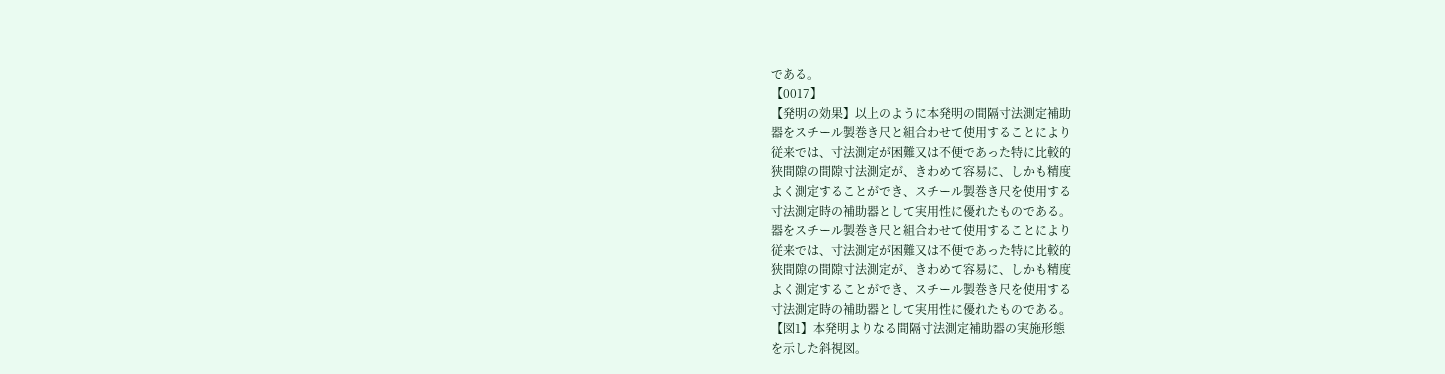である。
【0017】
【発明の効果】以上のように本発明の間隔寸法測定補助
器をスチール製巻き尺と組合わせて使用することにより
従来では、寸法測定が困難又は不便であった特に比較的
狭間隙の間隙寸法測定が、きわめて容易に、しかも精度
よく測定することができ、スチール製巻き尺を使用する
寸法測定時の補助器として実用性に優れたものである。
器をスチール製巻き尺と組合わせて使用することにより
従来では、寸法測定が困難又は不便であった特に比較的
狭間隙の間隙寸法測定が、きわめて容易に、しかも精度
よく測定することができ、スチール製巻き尺を使用する
寸法測定時の補助器として実用性に優れたものである。
【図1】本発明よりなる間隔寸法測定補助器の実施形態
を示した斜視図。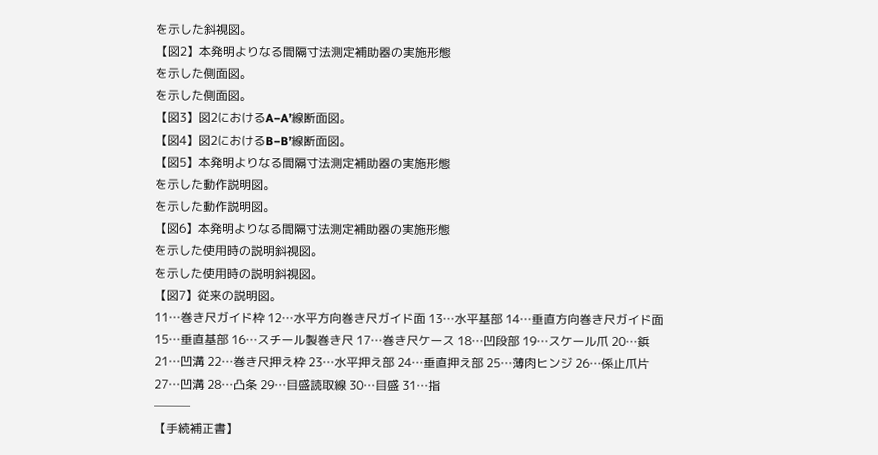を示した斜視図。
【図2】本発明よりなる間隔寸法測定補助器の実施形態
を示した側面図。
を示した側面図。
【図3】図2におけるA−A’線断面図。
【図4】図2におけるB−B’線断面図。
【図5】本発明よりなる間隔寸法測定補助器の実施形態
を示した動作説明図。
を示した動作説明図。
【図6】本発明よりなる間隔寸法測定補助器の実施形態
を示した使用時の説明斜視図。
を示した使用時の説明斜視図。
【図7】従来の説明図。
11…巻き尺ガイド枠 12…水平方向巻き尺ガイド面 13…水平基部 14…垂直方向巻き尺ガイド面 15…垂直基部 16…スチール製巻き尺 17…巻き尺ケース 18…凹段部 19…スケール爪 20…鋲 21…凹溝 22…巻き尺押え枠 23…水平押え部 24…垂直押え部 25…薄肉ヒンジ 26…係止爪片 27…凹溝 28…凸条 29…目盛読取線 30…目盛 31…指
───
【手続補正書】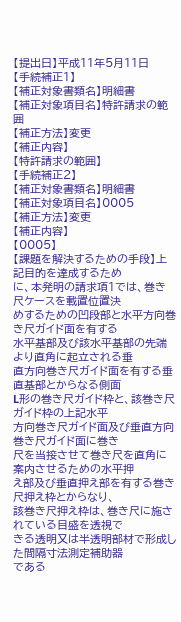【提出日】平成11年5月11日
【手続補正1】
【補正対象書類名】明細書
【補正対象項目名】特許請求の範囲
【補正方法】変更
【補正内容】
【特許請求の範囲】
【手続補正2】
【補正対象書類名】明細書
【補正対象項目名】0005
【補正方法】変更
【補正内容】
【0005】
【課題を解決するための手段】上記目的を達成するため
に、本発明の請求項1では、巻き尺ケースを載置位置決
めするための凹段部と水平方向巻き尺ガイド面を有する
水平基部及び該水平基部の先端より直角に起立される垂
直方向巻き尺ガイド面を有する垂直基部とからなる側面
L形の巻き尺ガイド枠と、該巻き尺ガイド枠の上記水平
方向巻き尺ガイド面及び垂直方向巻き尺ガイド面に巻き
尺を当接させて巻き尺を直角に案内させるための水平押
え部及び垂直押え部を有する巻き尺押え枠とからなり、
該巻き尺押え枠は、巻き尺に施されている目盛を透視で
きる透明又は半透明部材で形成した間隔寸法測定補助器
である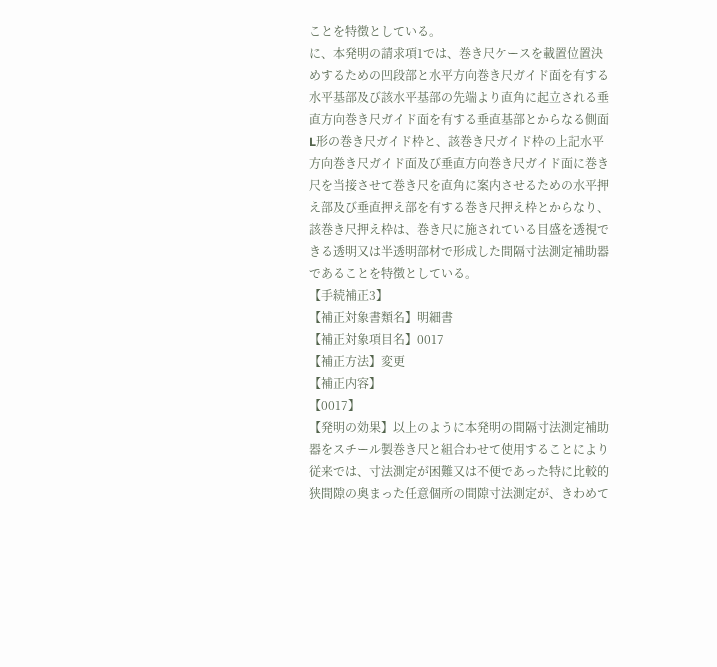ことを特徴としている。
に、本発明の請求項1では、巻き尺ケースを載置位置決
めするための凹段部と水平方向巻き尺ガイド面を有する
水平基部及び該水平基部の先端より直角に起立される垂
直方向巻き尺ガイド面を有する垂直基部とからなる側面
L形の巻き尺ガイド枠と、該巻き尺ガイド枠の上記水平
方向巻き尺ガイド面及び垂直方向巻き尺ガイド面に巻き
尺を当接させて巻き尺を直角に案内させるための水平押
え部及び垂直押え部を有する巻き尺押え枠とからなり、
該巻き尺押え枠は、巻き尺に施されている目盛を透視で
きる透明又は半透明部材で形成した間隔寸法測定補助器
であることを特徴としている。
【手続補正3】
【補正対象書類名】明細書
【補正対象項目名】0017
【補正方法】変更
【補正内容】
【0017】
【発明の効果】以上のように本発明の間隔寸法測定補助
器をスチール製巻き尺と組合わせて使用することにより
従来では、寸法測定が困難又は不便であった特に比較的
狭間隙の奥まった任意個所の間隙寸法測定が、きわめて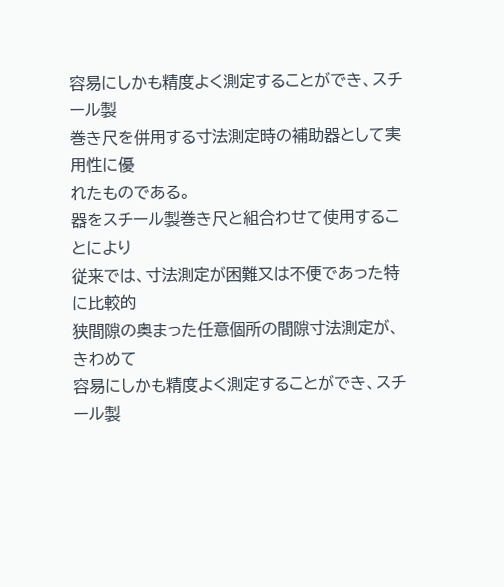容易にしかも精度よく測定することができ、スチール製
巻き尺を併用する寸法測定時の補助器として実用性に優
れたものである。
器をスチール製巻き尺と組合わせて使用することにより
従来では、寸法測定が困難又は不便であった特に比較的
狭間隙の奥まった任意個所の間隙寸法測定が、きわめて
容易にしかも精度よく測定することができ、スチール製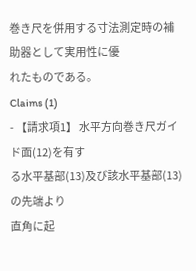巻き尺を併用する寸法測定時の補助器として実用性に優
れたものである。
Claims (1)
- 【請求項1】 水平方向巻き尺ガイド面(12)を有す
る水平基部(13)及び該水平基部(13)の先端より
直角に起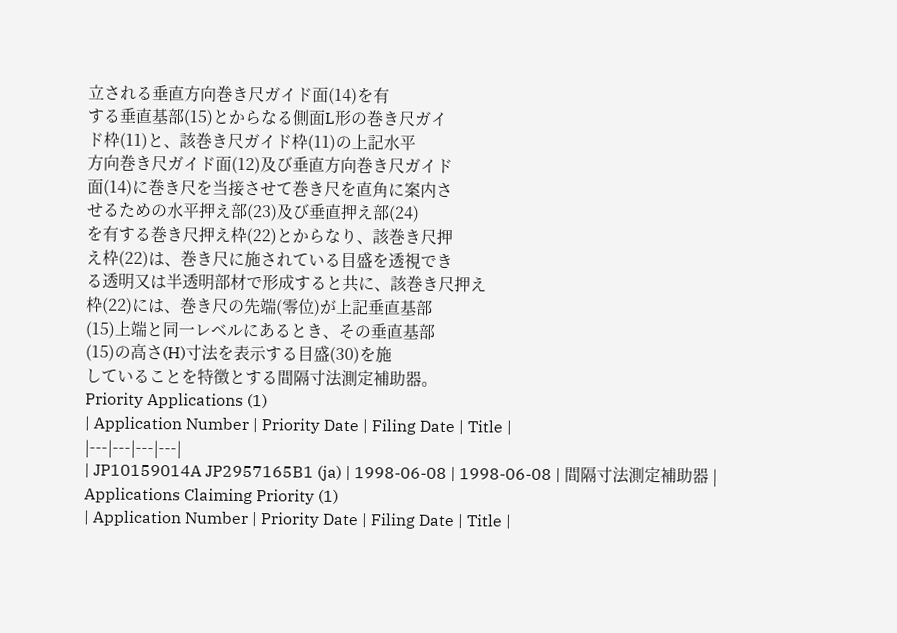立される垂直方向巻き尺ガイド面(14)を有
する垂直基部(15)とからなる側面L形の巻き尺ガイ
ド枠(11)と、該巻き尺ガイド枠(11)の上記水平
方向巻き尺ガイド面(12)及び垂直方向巻き尺ガイド
面(14)に巻き尺を当接させて巻き尺を直角に案内さ
せるための水平押え部(23)及び垂直押え部(24)
を有する巻き尺押え枠(22)とからなり、該巻き尺押
え枠(22)は、巻き尺に施されている目盛を透視でき
る透明又は半透明部材で形成すると共に、該巻き尺押え
枠(22)には、巻き尺の先端(零位)が上記垂直基部
(15)上端と同一レベルにあるとき、その垂直基部
(15)の高さ(H)寸法を表示する目盛(30)を施
していることを特徴とする間隔寸法測定補助器。
Priority Applications (1)
| Application Number | Priority Date | Filing Date | Title |
|---|---|---|---|
| JP10159014A JP2957165B1 (ja) | 1998-06-08 | 1998-06-08 | 間隔寸法測定補助器 |
Applications Claiming Priority (1)
| Application Number | Priority Date | Filing Date | Title |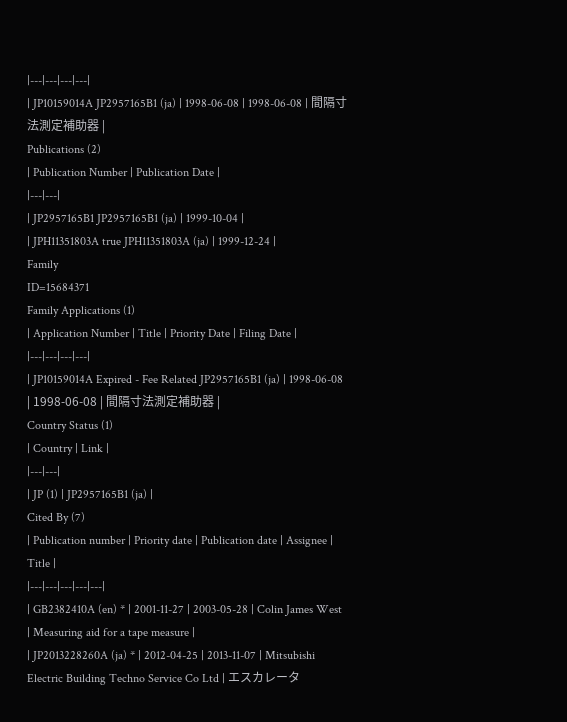|---|---|---|---|
| JP10159014A JP2957165B1 (ja) | 1998-06-08 | 1998-06-08 | 間隔寸法測定補助器 |
Publications (2)
| Publication Number | Publication Date |
|---|---|
| JP2957165B1 JP2957165B1 (ja) | 1999-10-04 |
| JPH11351803A true JPH11351803A (ja) | 1999-12-24 |
Family
ID=15684371
Family Applications (1)
| Application Number | Title | Priority Date | Filing Date |
|---|---|---|---|
| JP10159014A Expired - Fee Related JP2957165B1 (ja) | 1998-06-08 | 1998-06-08 | 間隔寸法測定補助器 |
Country Status (1)
| Country | Link |
|---|---|
| JP (1) | JP2957165B1 (ja) |
Cited By (7)
| Publication number | Priority date | Publication date | Assignee | Title |
|---|---|---|---|---|
| GB2382410A (en) * | 2001-11-27 | 2003-05-28 | Colin James West | Measuring aid for a tape measure |
| JP2013228260A (ja) * | 2012-04-25 | 2013-11-07 | Mitsubishi Electric Building Techno Service Co Ltd | エスカレータ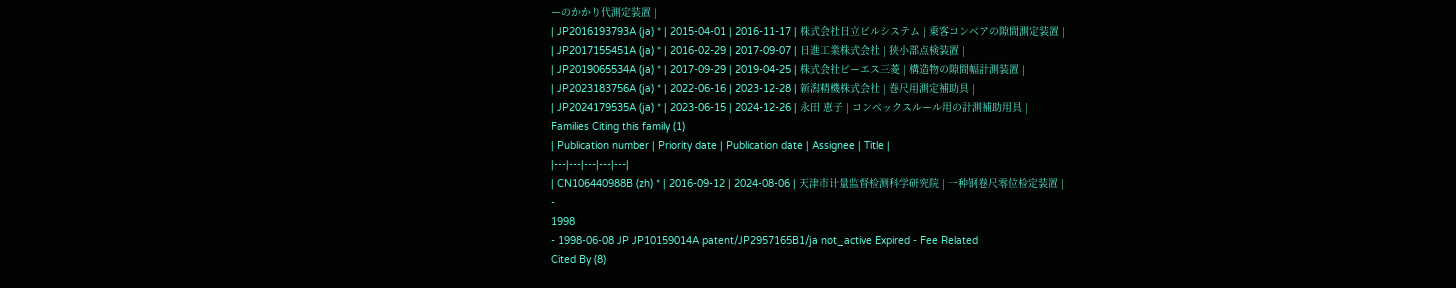ーのかかり代測定装置 |
| JP2016193793A (ja) * | 2015-04-01 | 2016-11-17 | 株式会社日立ビルシステム | 乗客コンベアの隙間測定装置 |
| JP2017155451A (ja) * | 2016-02-29 | 2017-09-07 | 日進工業株式会社 | 狭小部点検装置 |
| JP2019065534A (ja) * | 2017-09-29 | 2019-04-25 | 株式会社ピーエス三菱 | 構造物の隙間幅計測装置 |
| JP2023183756A (ja) * | 2022-06-16 | 2023-12-28 | 新潟精機株式会社 | 巻尺用測定補助具 |
| JP2024179535A (ja) * | 2023-06-15 | 2024-12-26 | 永田 恵子 | コンベックスルール用の計測補助用具 |
Families Citing this family (1)
| Publication number | Priority date | Publication date | Assignee | Title |
|---|---|---|---|---|
| CN106440988B (zh) * | 2016-09-12 | 2024-08-06 | 天津市计量监督检测科学研究院 | 一种钢卷尺零位检定装置 |
-
1998
- 1998-06-08 JP JP10159014A patent/JP2957165B1/ja not_active Expired - Fee Related
Cited By (8)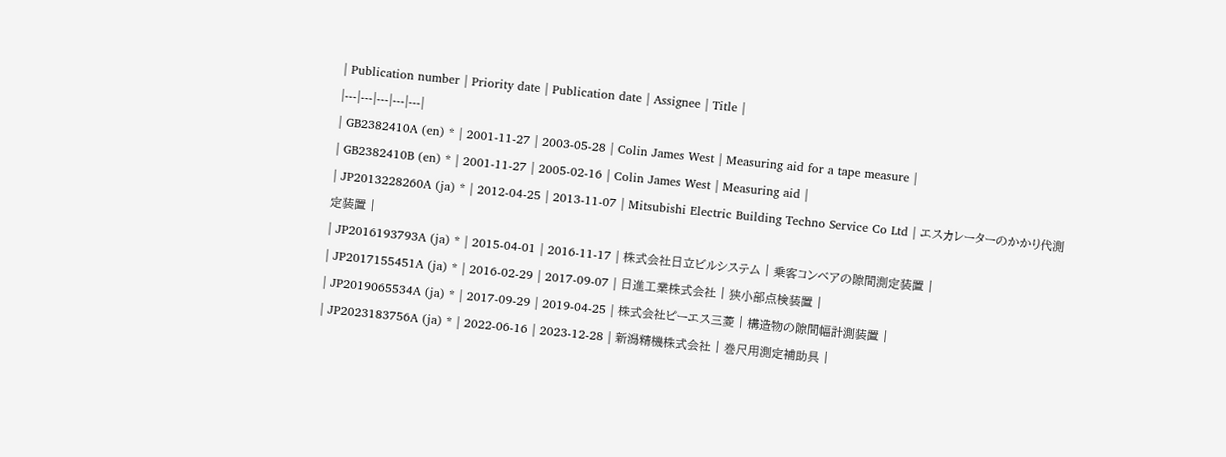| Publication number | Priority date | Publication date | Assignee | Title |
|---|---|---|---|---|
| GB2382410A (en) * | 2001-11-27 | 2003-05-28 | Colin James West | Measuring aid for a tape measure |
| GB2382410B (en) * | 2001-11-27 | 2005-02-16 | Colin James West | Measuring aid |
| JP2013228260A (ja) * | 2012-04-25 | 2013-11-07 | Mitsubishi Electric Building Techno Service Co Ltd | エスカレーターのかかり代測定装置 |
| JP2016193793A (ja) * | 2015-04-01 | 2016-11-17 | 株式会社日立ビルシステム | 乗客コンベアの隙間測定装置 |
| JP2017155451A (ja) * | 2016-02-29 | 2017-09-07 | 日進工業株式会社 | 狭小部点検装置 |
| JP2019065534A (ja) * | 2017-09-29 | 2019-04-25 | 株式会社ピーエス三菱 | 構造物の隙間幅計測装置 |
| JP2023183756A (ja) * | 2022-06-16 | 2023-12-28 | 新潟精機株式会社 | 巻尺用測定補助具 |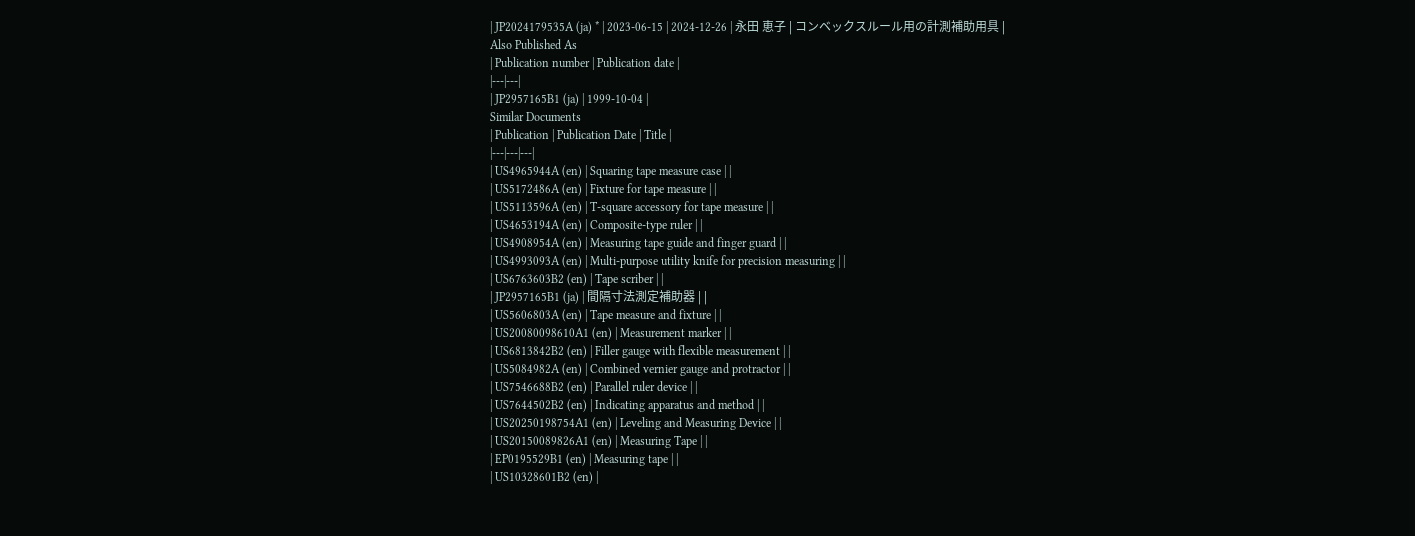| JP2024179535A (ja) * | 2023-06-15 | 2024-12-26 | 永田 恵子 | コンベックスルール用の計測補助用具 |
Also Published As
| Publication number | Publication date |
|---|---|
| JP2957165B1 (ja) | 1999-10-04 |
Similar Documents
| Publication | Publication Date | Title |
|---|---|---|
| US4965944A (en) | Squaring tape measure case | |
| US5172486A (en) | Fixture for tape measure | |
| US5113596A (en) | T-square accessory for tape measure | |
| US4653194A (en) | Composite-type ruler | |
| US4908954A (en) | Measuring tape guide and finger guard | |
| US4993093A (en) | Multi-purpose utility knife for precision measuring | |
| US6763603B2 (en) | Tape scriber | |
| JP2957165B1 (ja) | 間隔寸法測定補助器 | |
| US5606803A (en) | Tape measure and fixture | |
| US20080098610A1 (en) | Measurement marker | |
| US6813842B2 (en) | Filler gauge with flexible measurement | |
| US5084982A (en) | Combined vernier gauge and protractor | |
| US7546688B2 (en) | Parallel ruler device | |
| US7644502B2 (en) | Indicating apparatus and method | |
| US20250198754A1 (en) | Leveling and Measuring Device | |
| US20150089826A1 (en) | Measuring Tape | |
| EP0195529B1 (en) | Measuring tape | |
| US10328601B2 (en) |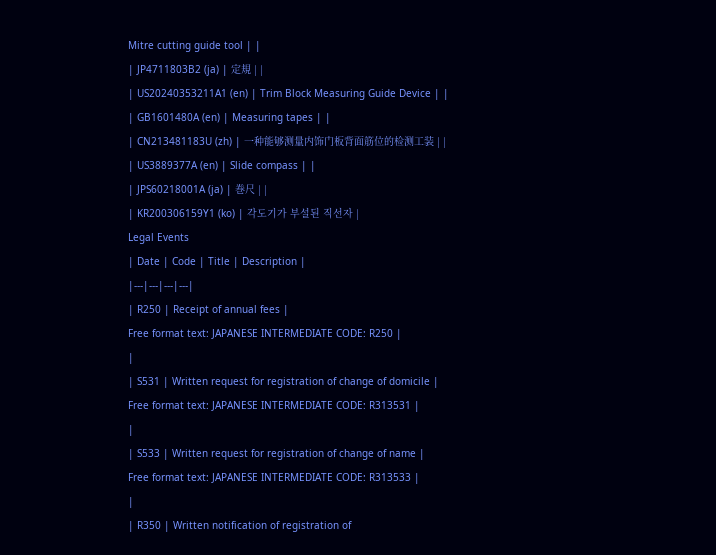Mitre cutting guide tool | |
| JP4711803B2 (ja) | 定規 | |
| US20240353211A1 (en) | Trim Block Measuring Guide Device | |
| GB1601480A (en) | Measuring tapes | |
| CN213481183U (zh) | 一种能够测量内饰门板背面筋位的检测工装 | |
| US3889377A (en) | Slide compass | |
| JPS60218001A (ja) | 巻尺 | |
| KR200306159Y1 (ko) | 각도기가 부설된 직선자 |
Legal Events
| Date | Code | Title | Description |
|---|---|---|---|
| R250 | Receipt of annual fees |
Free format text: JAPANESE INTERMEDIATE CODE: R250 |
|
| S531 | Written request for registration of change of domicile |
Free format text: JAPANESE INTERMEDIATE CODE: R313531 |
|
| S533 | Written request for registration of change of name |
Free format text: JAPANESE INTERMEDIATE CODE: R313533 |
|
| R350 | Written notification of registration of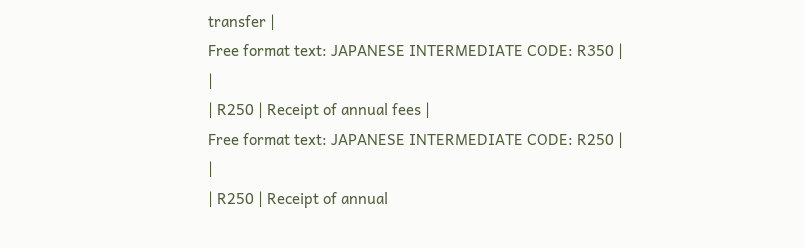transfer |
Free format text: JAPANESE INTERMEDIATE CODE: R350 |
|
| R250 | Receipt of annual fees |
Free format text: JAPANESE INTERMEDIATE CODE: R250 |
|
| R250 | Receipt of annual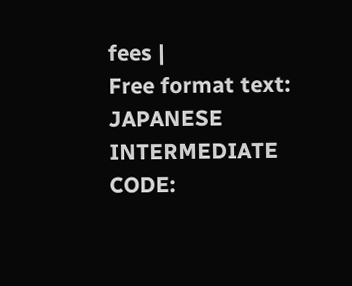fees |
Free format text: JAPANESE INTERMEDIATE CODE: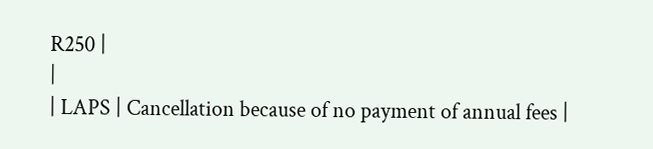R250 |
|
| LAPS | Cancellation because of no payment of annual fees |